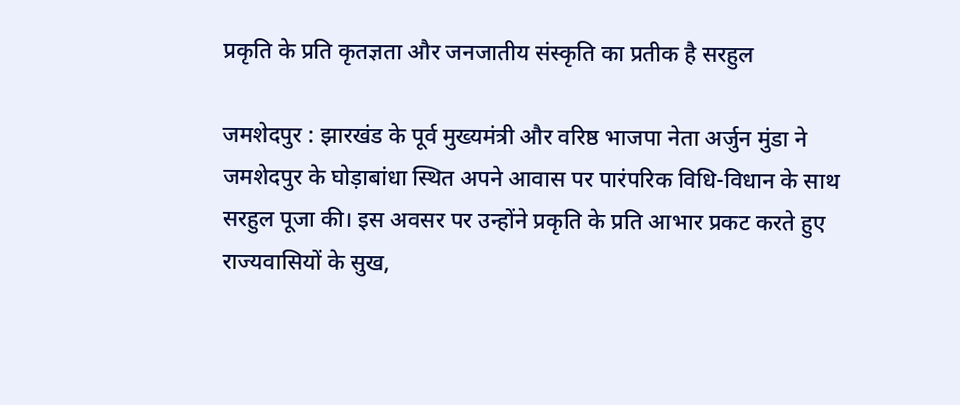प्रकृति के प्रति कृतज्ञता और जनजातीय संस्कृति का प्रतीक है सरहुल

जमशेदपुर : झारखंड के पूर्व मुख्यमंत्री और वरिष्ठ भाजपा नेता अर्जुन मुंडा ने जमशेदपुर के घोड़ाबांधा स्थित अपने आवास पर पारंपरिक विधि-विधान के साथ सरहुल पूजा की। इस अवसर पर उन्होंने प्रकृति के प्रति आभार प्रकट करते हुए राज्यवासियों के सुख,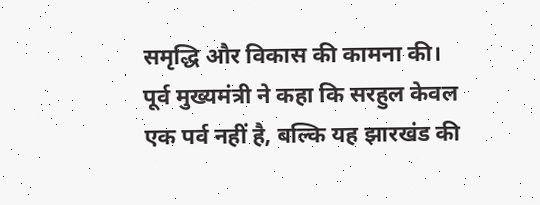समृद्धि और विकास की कामना की।
पूर्व मुख्यमंत्री ने कहा कि सरहुल केवल एक पर्व नहीं है, बल्कि यह झारखंड की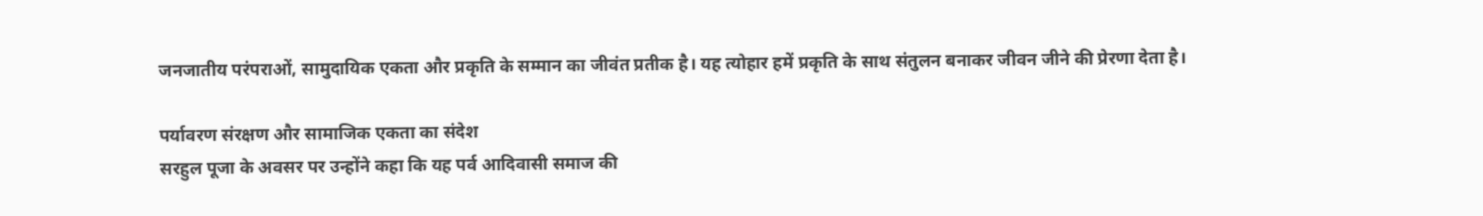जनजातीय परंपराओं, सामुदायिक एकता और प्रकृति के सम्मान का जीवंत प्रतीक है। यह त्योहार हमें प्रकृति के साथ संतुलन बनाकर जीवन जीने की प्रेरणा देता है।

पर्यावरण संरक्षण और सामाजिक एकता का संदेश
सरहुल पूजा के अवसर पर उन्होंने कहा कि यह पर्व आदिवासी समाज की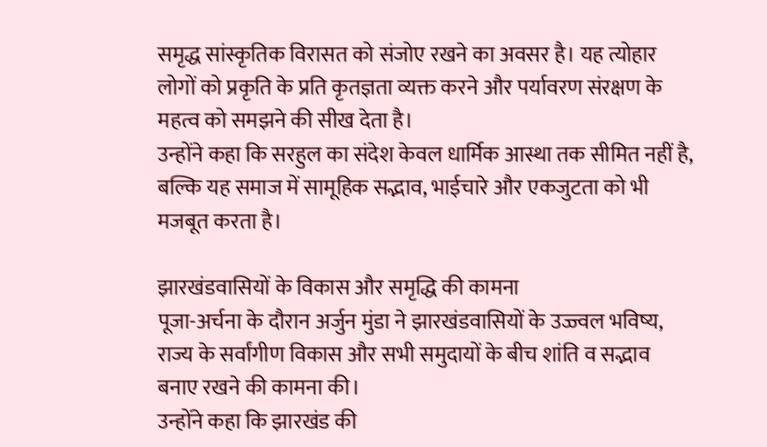समृद्ध सांस्कृतिक विरासत को संजोए रखने का अवसर है। यह त्योहार लोगों को प्रकृति के प्रति कृतज्ञता व्यक्त करने और पर्यावरण संरक्षण के महत्व को समझने की सीख देता है।
उन्होंने कहा कि सरहुल का संदेश केवल धार्मिक आस्था तक सीमित नहीं है, बल्कि यह समाज में सामूहिक सद्भाव, भाईचारे और एकजुटता को भी मजबूत करता है।

झारखंडवासियों के विकास और समृद्धि की कामना
पूजा-अर्चना के दौरान अर्जुन मुंडा ने झारखंडवासियों के उज्ज्वल भविष्य, राज्य के सर्वांगीण विकास और सभी समुदायों के बीच शांति व सद्भाव बनाए रखने की कामना की।
उन्होंने कहा कि झारखंड की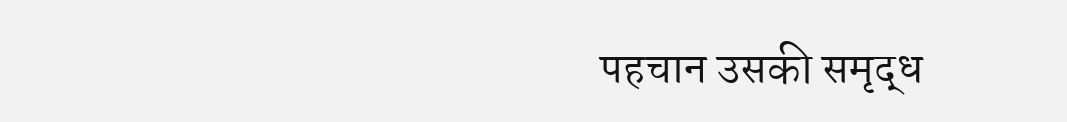पहचान उसकी समृद्ध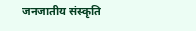जनजातीय संस्कृति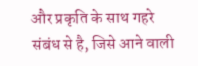और प्रकृति के साथ गहरे संबंध से है, जिसे आने वाली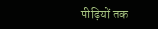पीढ़ियों तक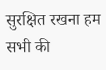सुरक्षित रखना हम सभी की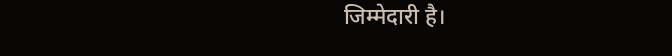जिम्मेदारी है।